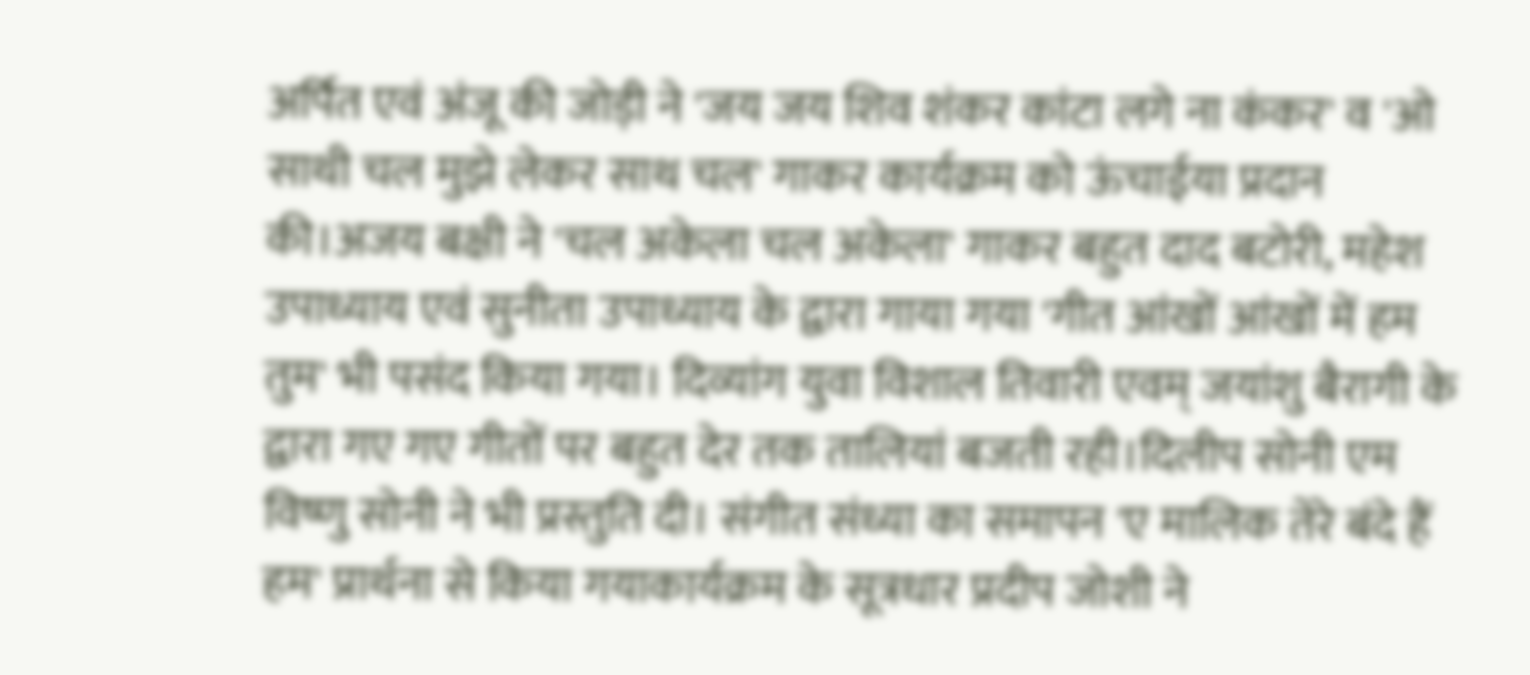अर्पित एवं अंजू की जोड़ी ने 'जय जय शिव शंकर कांटा लगे ना कंकर' व 'ओ साथी चल मुझे लेकर साथ चल' गाकर कार्यक्रम को ऊंचाईया प्रदान की।अजय बक्षी ने 'चल अकेला चल अकेला' गाकर बहुत दाद बटोरी, महेश उपाध्याय एवं सुनीता उपाध्याय के द्वारा गाया गया 'गीत आंखों आंखों में हम तुम' भी पसंद किया गया। दिव्यांग युवा विशाल तिवारी एवम् जयांशु बैरागी के द्वारा गए गए गीतों पर बहुत देर तक तालियां बजती रही।दिलीप सोनी एम विष्णु सोनी ने भी प्रस्तुति दी। संगीत संध्या का समापन 'ए मालिक तेरे बंदे हैं हम' प्रार्थना से किया गयाकार्यक्रम के सूत्रधार प्रदीप जोशी ने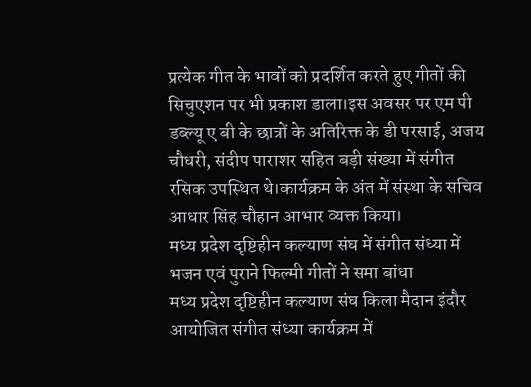प्रत्येक गीत के भावों को प्रदर्शित करते हुए गीतों की सिचुएशन पर भी प्रकाश डाला।इस अवसर पर एम पी डब्ल्यू ए बी के छात्रों के अतिरिक्त के डी परसाई, अजय चौधरी, संदीप पाराशर सहित बड़ी संख्या में संगीत रसिक उपस्थित थे।कार्यक्रम के अंत में संस्था के सचिव आधार सिंह चौहान आभार व्यक्त किया।
मध्य प्रदेश दृष्टिहीन कल्याण संघ में संगीत संध्या में भजन एवं पुराने फिल्मी गीतों ने समा बांधा
मध्य प्रदेश दृष्टिहीन कल्याण संघ किला मैदान इंदौर आयोजित संगीत संध्या कार्यक्रम में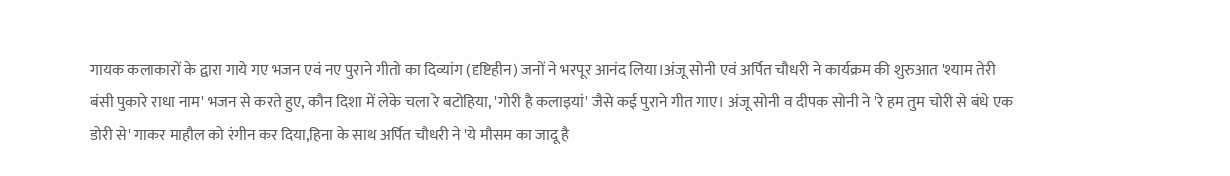गायक कलाकारों के द्वारा गाये गए भजन एवं नए पुराने गीतो का दिव्यांग (दृष्टिहीन) जनों ने भरपूर आनंद लिया।अंजू सोनी एवं अर्पित चौधरी ने कार्यक्रम की शुरुआत 'श्याम तेरी बंसी पुकारे राधा नाम' भजन से करते हुए, कौन दिशा में लेके चला रे बटोहिया, 'गोरी है कलाइयां' जैसे कई पुराने गीत गाए। अंजू सोनी व दीपक सोनी ने 'रे हम तुम चोरी से बंधे एक डोरी से' गाकर माहौल को रंगीन कर दिया,हिना के साथ अर्पित चौधरी ने 'ये मौसम का जादू है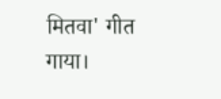मितवा' गीत गाया।